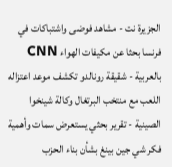الجزيرة نت - مشاهد فوضى واشتباكات في فرنسا بحثا عن مكيفات الهواء CNN بالعربية - شقيقة رونالدو تكشف موعد اعتزاله اللعب مع منتخب البرتغال وكالة شينخوا الصينية - تقرير بحثي يستعرض سمات وأهمية فكر شي جين بينغ بشأن بناء الحزب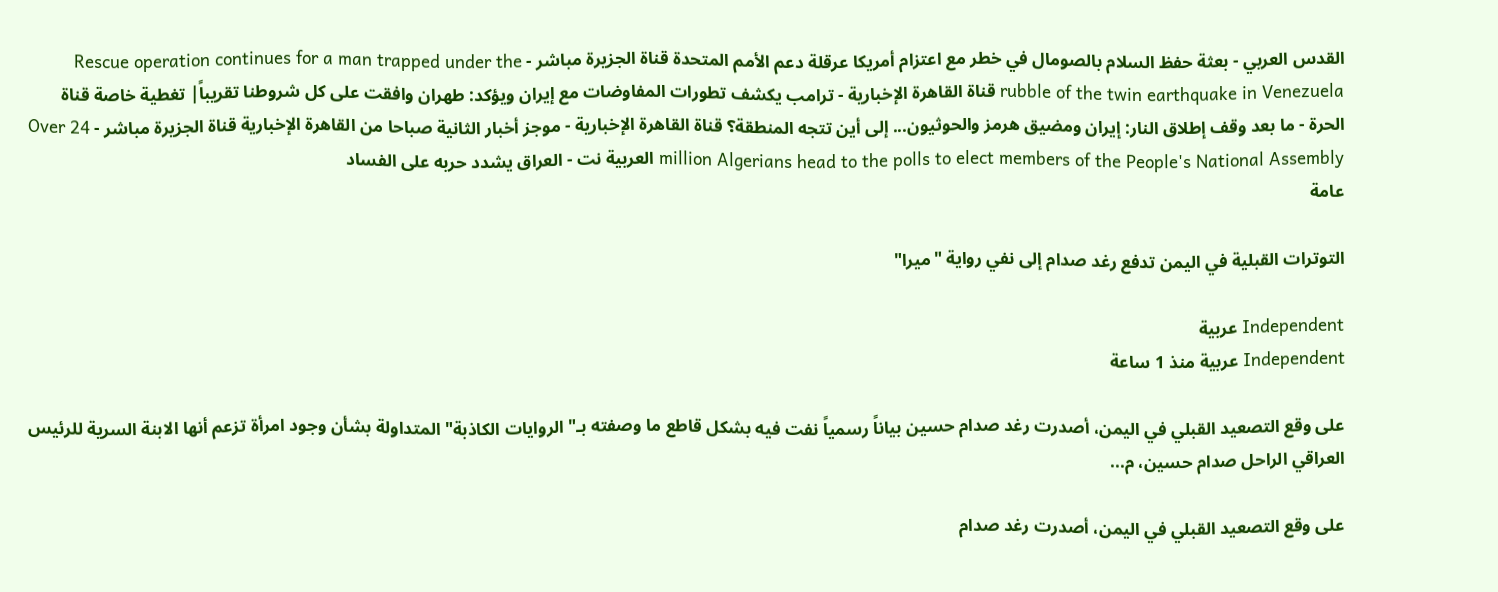القدس العربي - بعثة حفظ السلام بالصومال في خطر مع اعتزام أمريكا عرقلة دعم الأمم المتحدة قناة الجزيرة مباشر - Rescue operation continues for a man trapped under the rubble of the twin earthquake in Venezuela قناة القاهرة الإخبارية - ترامب يكشف تطورات المفاوضات مع إيران ويؤكد: طهران وافقت على كل شروطنا تقريباً| تغطية خاصة قناة الحرة - ما بعد وقف إطلاق النار: إيران ومضيق هرمز والحوثيون... إلى أين تتجه المنطقة؟ قناة القاهرة الإخبارية - موجز أخبار الثانية صباحا من القاهرة الإخبارية قناة الجزيرة مباشر - Over 24 million Algerians head to the polls to elect members of the People's National Assembly العربية نت - العراق يشدد حربه على الفساد
عامة

التوترات القبلية في اليمن تدفع رغد صدام إلى نفي رواية "ميرا"

Independent عربية
Independent عربية منذ 1 ساعة

على وقع التصعيد القبلي في اليمن، أصدرت رغد صدام حسين بياناً رسمياً نفت فيه بشكل قاطع ما وصفته بـ" الروايات الكاذبة" المتداولة بشأن وجود امرأة تزعم أنها الابنة السرية للرئيس العراقي الراحل صدام حسين، م...

على وقع التصعيد القبلي في اليمن، أصدرت رغد صدام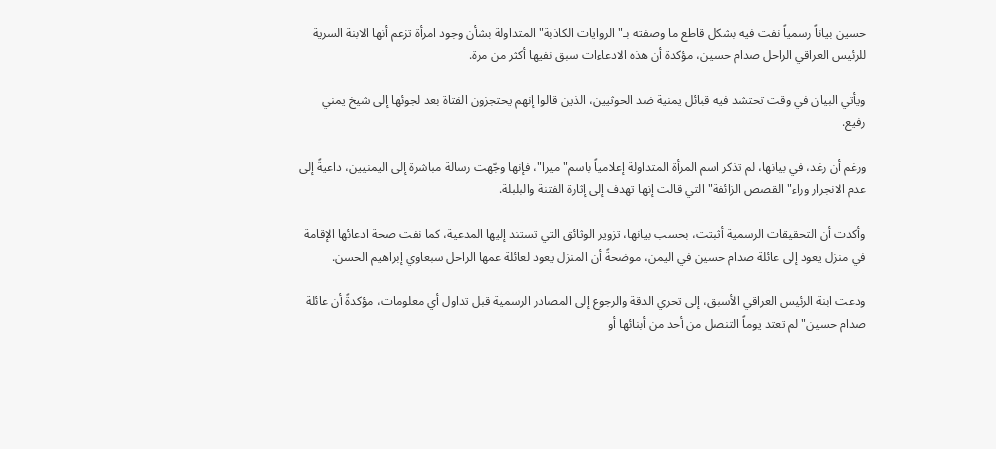حسين بياناً رسمياً نفت فيه بشكل قاطع ما وصفته بـ" الروايات الكاذبة" المتداولة بشأن وجود امرأة تزعم أنها الابنة السرية للرئيس العراقي الراحل صدام حسين، مؤكدة أن هذه الادعاءات سبق نفيها أكثر من مرة.

ويأتي البيان في وقت تحتشد فيه قبائل يمنية ضد الحوثيين، الذين قالوا إنهم يحتجزون الفتاة بعد لجوئها إلى شيخ يمني رفيع.

ورغم أن رغد، في بيانها، لم تذكر اسم المرأة المتداولة إعلامياً باسم" ميرا"، فإنها وجّهت رسالة مباشرة إلى اليمنيين، داعيةً إلى عدم الانجرار وراء" القصص الزائفة" التي قالت إنها تهدف إلى إثارة الفتنة والبلبلة.

وأكدت أن التحقيقات الرسمية أثبتت، بحسب بيانها، تزوير الوثائق التي تستند إليها المدعية، كما نفت صحة ادعائها الإقامة في منزل يعود إلى عائلة صدام حسين في اليمن، موضحةً أن المنزل يعود لعائلة عمها الراحل سبعاوي إبراهيم الحسن.

ودعت ابنة الرئيس العراقي الأسبق، إلى تحري الدقة والرجوع إلى المصادر الرسمية قبل تداول أي معلومات، مؤكدةً أن عائلة صدام حسين" لم تعتد يوماً التنصل من أحد من أبنائها أو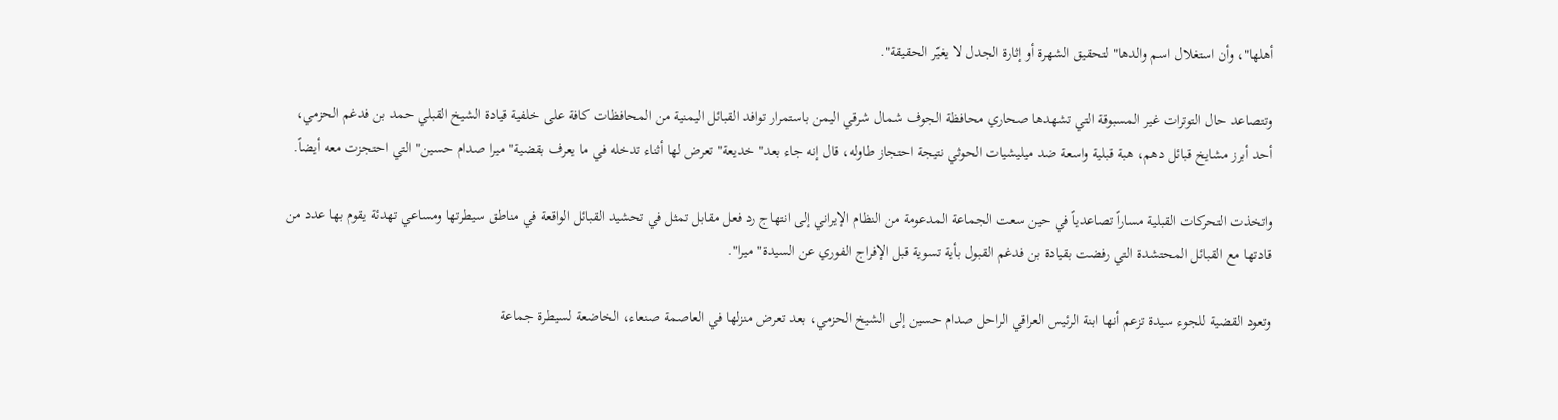أهلها"، وأن استغلال اسم والدها" لتحقيق الشهرة أو إثارة الجدل لا يغيّر الحقيقة".

وتتصاعد حال التوترات غير المسبوقة التي تشهدها صحاري محافظة الجوف شمال شرقي اليمن باستمرار توافد القبائل اليمنية من المحافظات كافة على خلفية قيادة الشيخ القبلي حمد بن فدغم الحزمي، أحد أبرز مشايخ قبائل دهم، هبة قبلية واسعة ضد ميليشيات الحوثي نتيجة احتجاز طاوله، قال إنه جاء بعد" خديعة" تعرض لها أثناء تدخله في ما يعرف بقضية" ميرا صدام حسين" التي احتجزت معه أيضاً.

واتخذت التحركات القبلية مساراً تصاعدياً في حين سعت الجماعة المدعومة من النظام الإيراني إلى انتهاج رد فعل مقابل تمثل في تحشيد القبائل الواقعة في مناطق سيطرتها ومساعي تهدئة يقوم بها عدد من قادتها مع القبائل المحتشدة التي رفضت بقيادة بن فدغم القبول بأية تسوية قبل الإفراج الفوري عن السيدة" ميرا".

وتعود القضية للجوء سيدة تزعم أنها ابنة الرئيس العراقي الراحل صدام حسين إلى الشيخ الحزمي، بعد تعرض منزلها في العاصمة صنعاء، الخاضعة لسيطرة جماعة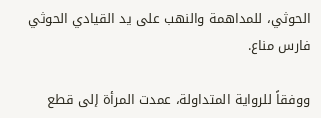الحوثي، للمداهمة والنهب على يد القيادي الحوثي فارس مناع.

ووفقاً للرواية المتداولة، عمدت المرأة إلى قطع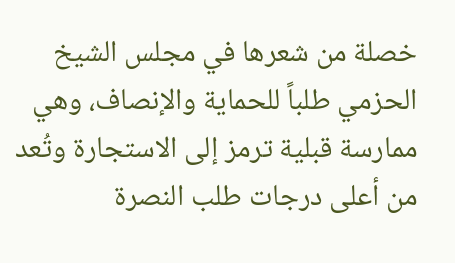خصلة من شعرها في مجلس الشيخ الحزمي طلباً للحماية والإنصاف، وهي ممارسة قبلية ترمز إلى الاستجارة وتُعد من أعلى درجات طلب النصرة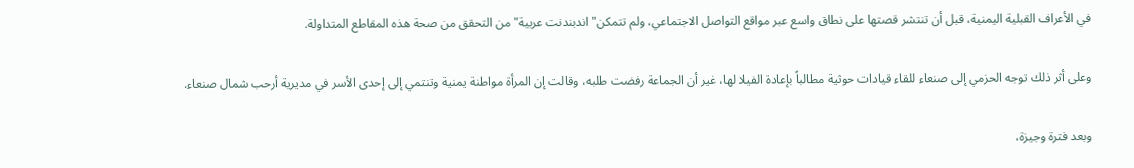في الأعراف القبلية اليمنية، قبل أن تنتشر قصتها على نطاق واسع عبر مواقع التواصل الاجتماعي، ولم تتمكن" اندبندنت عربية" من التحقق من صحة هذه المقاطع المتداولة.

وعلى أثر ذلك توجه الحزمي إلى صنعاء للقاء قيادات حوثية مطالباً بإعادة الفيلا لها، غير أن الجماعة رفضت طلبه، وقالت إن المرأة مواطنة يمنية وتنتمي إلى إحدى الأسر في مديرية أرحب شمال صنعاء.

وبعد فترة وجيزة،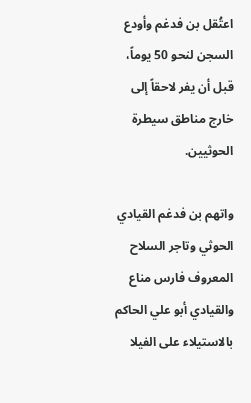اعتُقل بن فدغم وأودع السجن لنحو 50 يوماً، قبل أن يفر لاحقاً إلى خارج مناطق سيطرة الحوثيين.

واتهم بن فدغم القيادي الحوثي وتاجر السلاح المعروف فارس مناع والقيادي أبو علي الحاكم بالاستيلاء على الفيلا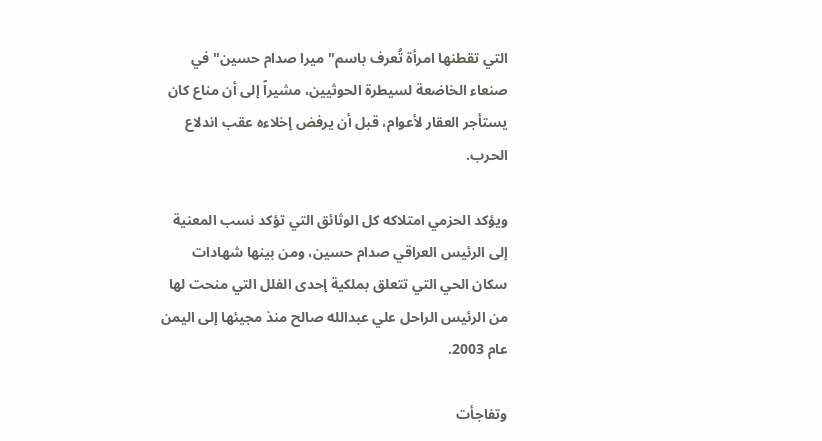التي تقطنها امرأة تُعرف باسم" ميرا صدام حسين" في صنعاء الخاضعة لسيطرة الحوثيين، مشيراً إلى أن مناع كان يستأجر العقار لأعوام، قبل أن يرفض إخلاءه عقب اندلاع الحرب.

ويؤكد الحزمي امتلاكه كل الوثائق التي تؤكد نسب المعنية إلى الرئيس العراقي صدام حسين، ومن بينها شهادات سكان الحي التي تتعلق بملكية إحدى الفلل التي منحت لها من الرئيس الراحل علي عبدالله صالح منذ مجيئها إلى اليمن عام 2003.

وتفاجأت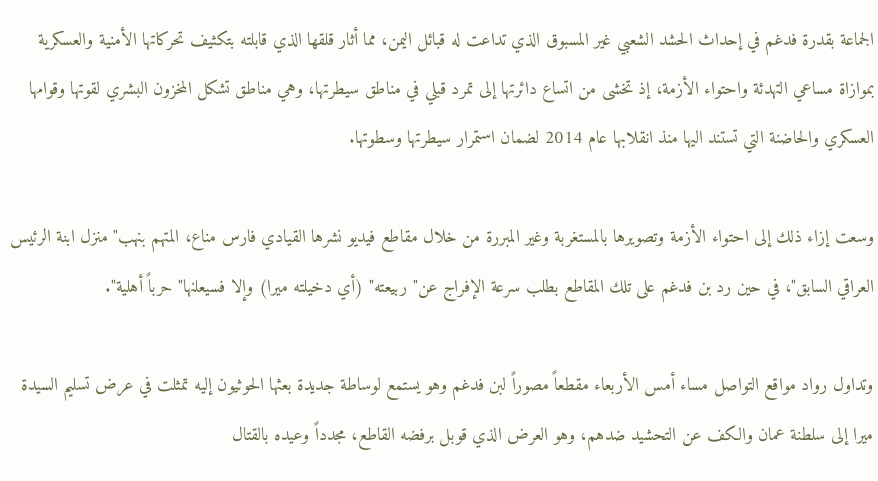الجماعة بقدرة فدغم في إحداث الحشد الشعبي غير المسبوق الذي تداعت له قبائل اليمن، مما أثار قلقها الذي قابلته بتكثيف تحركاتها الأمنية والعسكرية بموازاة مساعي التهدئة واحتواء الأزمة، إذ تخشى من اتساع دائرتها إلى تمرد قبلي في مناطق سيطرتها، وهي مناطق تشكل المخزون البشري لقوتها وقوامها العسكري والحاضنة التي تستند اليها منذ انقلابها عام 2014 لضمان استمرار سيطرتها وسطوتها.

وسعت إزاء ذلك إلى احتواء الأزمة وتصويرها بالمستغربة وغير المبررة من خلال مقاطع فيديو نشرها القيادي فارس مناع، المتهم بنهب" منزل ابنة الرئيس العراقي السابق"، في حين رد بن فدغم على تلك المقاطع بطلب سرعة الإفراج عن" ربيعته" (أي دخيلته ميرا) وإلا فسيعلنها" حرباً أهلية".

وتداول رواد مواقع التواصل مساء أمس الأربعاء مقطعاً مصوراً لبن فدغم وهو يستمع لوساطة جديدة بعثها الحوثيون إليه تمثلت في عرض تسليم السيدة ميرا إلى سلطنة عمان والكف عن التحشيد ضدهم، وهو العرض الذي قوبل برفضه القاطع، مجدداً وعيده بالقتال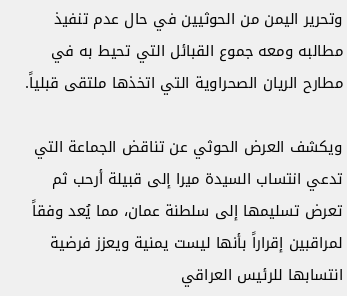وتحرير اليمن من الحوثيين في حال عدم تنفيذ مطالبه ومعه جموع القبائل التي تحيط به في مطارح الريان الصحراوية التي اتخذها ملتقى قبلياً.

ويكشف العرض الحوثي عن تناقض الجماعة التي تدعي انتساب السيدة ميرا إلى قبيلة أرحب ثم تعرض تسليمها إلى سلطنة عمان، مما يُعد وفقاً لمراقبين إقراراً بأنها ليست يمنية ويعزز فرضية انتسابها للرئيس العراقي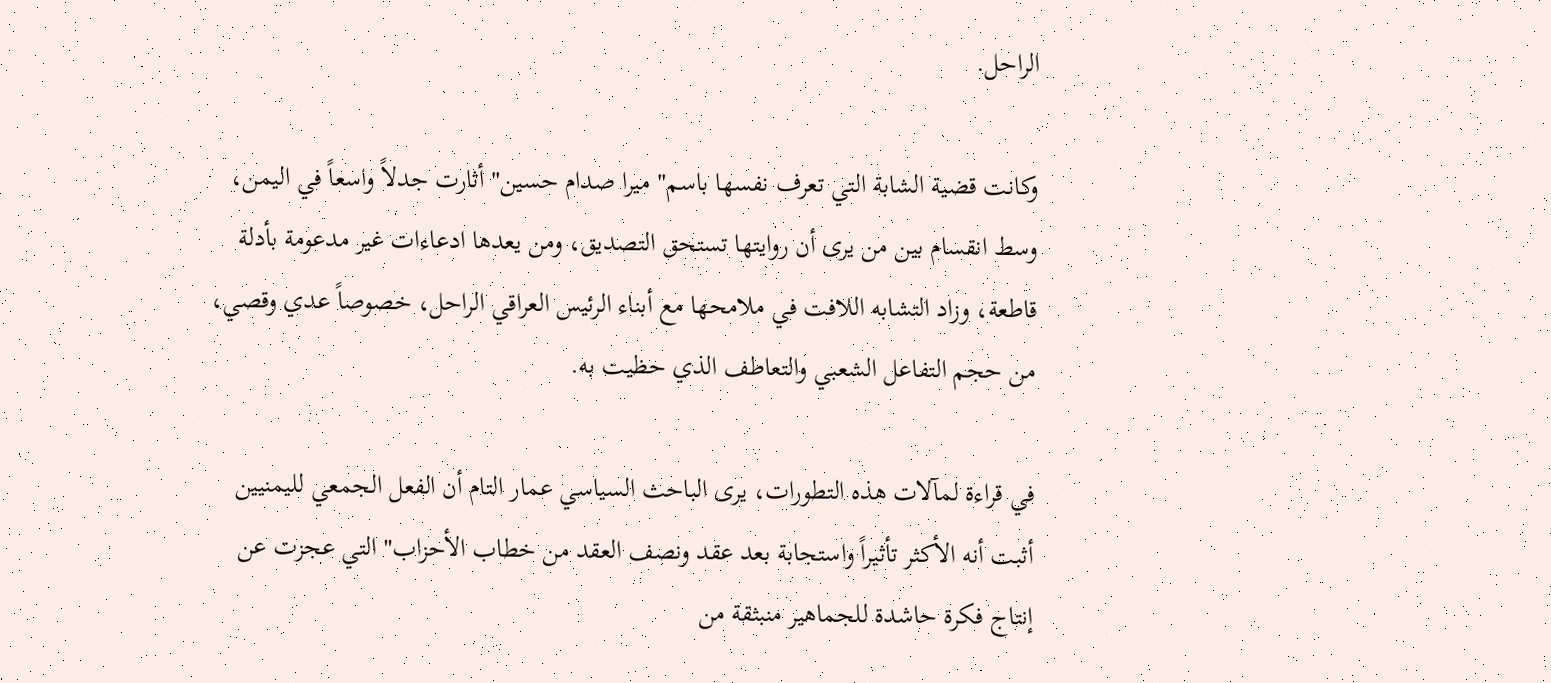الراحل.

وكانت قضية الشابة التي تعرف نفسها باسم" ميرا صدام حسين" أثارت جدلاً واسعاً في اليمن، وسط انقسام بين من يرى أن روايتها تستحق التصديق، ومن يعدها ادعاءات غير مدعومة بأدلة قاطعة، وزاد التشابه اللافت في ملامحها مع أبناء الرئيس العراقي الراحل، خصوصاً عدي وقصي، من حجم التفاعل الشعبي والتعاطف الذي حظيت به.

في قراءة لمآلات هذه التطورات، يرى الباحث السياسي عمار التام أن الفعل الجمعي لليمنيين أثبت أنه الأكثر تأثيراً واستجابة بعد عقد ونصف العقد من خطاب الأحزاب" التي عجزت عن إنتاج فكرة حاشدة للجماهير منبثقة من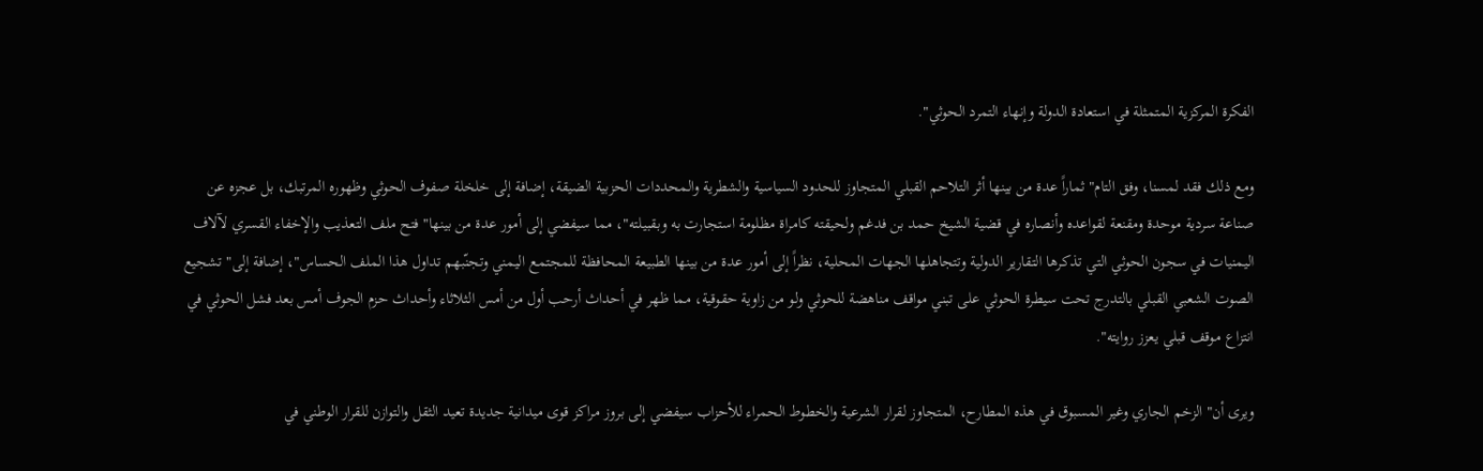الفكرة المركزية المتمثلة في استعادة الدولة وإنهاء التمرد الحوثي".

ومع ذلك فقد لمسنا، وفق التام" ثماراً عدة من بينها أثر التلاحم القبلي المتجاوز للحدود السياسية والشطرية والمحددات الحزبية الضيقة، إضافة إلى خلخلة صفوف الحوثي وظهوره المرتبك، بل عجزه عن صناعة سردية موحدة ومقنعة لقواعده وأنصاره في قضية الشيخ حمد بن فدغم ولحيقته كامراة مظلومة استجارت به وبقبيلته"، مما سيفضي إلى أمور عدة من بينها" فتح ملف التعذيب والإخفاء القسري لآلاف اليمنيات في سجون الحوثي التي تذكرها التقارير الدولية وتتجاهلها الجهات المحلية، نظراً إلى أمور عدة من بينها الطبيعة المحافظة للمجتمع اليمني وتجنّبهم تداول هذا الملف الحساس"، إضافة إلى" تشجيع الصوت الشعبي القبلي بالتدرج تحت سيطرة الحوثي على تبني مواقف مناهضة للحوثي ولو من زاوية حقوقية، مما ظهر في أحداث أرحب أول من أمس الثلاثاء وأحداث حزم الجوف أمس بعد فشل الحوثي في انتزاع موقف قبلي يعزز روايته".

ويرى أن" الزخم الجاري وغير المسبوق في هذه المطارح، المتجاوز لقرار الشرعية والخطوط الحمراء للأحزاب سيفضي إلى بروز مراكز قوى ميدانية جديدة تعيد الثقل والتوازن للقرار الوطني في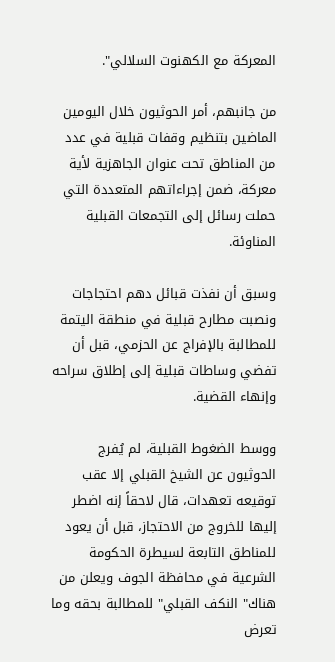المعركة مع الكهنوت السلالي".

من جانبهم، أمر الحوثيون خلال اليومين الماضين بتنظيم وقفات قبلية في عدد من المناطق تحت عنوان الجاهزية لأية معركة، ضمن إجراءاتهم المتعددة التي حملت رسائل إلى التجمعات القبلية المناوئة.

وسبق أن نفذت قبائل دهم احتجاجات ونصبت مطارح قبلية في منطقة اليتمة للمطالبة بالإفراج عن الحزمي، قبل أن تفضي وساطات قبلية إلى إطلاق سراحه وإنهاء القضية.

ووسط الضغوط القبلية، لم يُفرج الحوثيون عن الشيخ القبلي إلا عقب توقيعه تعهدات، قال لاحقاً إنه اضطر إليها للخروج من الاحتجاز، قبل أن يعود للمناطق التابعة لسيطرة الحكومة الشرعية في محافظة الجوف ويعلن من هناك" النكف القبلي" للمطالبة بحقه وما تعرض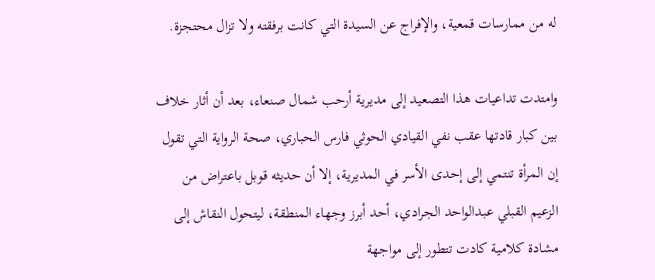له من ممارسات قمعية، والإفراج عن السيدة التي كانت برفقته ولا تزال محتجزة.

وامتدت تداعيات هذا التصعيد إلى مديرية أرحب شمال صنعاء، بعد أن أثار خلاف بين كبار قادتها عقب نفي القيادي الحوثي فارس الحباري، صحة الرواية التي تقول إن المرأة تنتمي إلى إحدى الأسر في المديرية، إلا أن حديثه قوبل باعتراض من الزعيم القبلي عبدالواحد الجرادي، أحد أبرز وجهاء المنطقة، ليتحول النقاش إلى مشادة كلامية كادت تتطور إلى مواجهة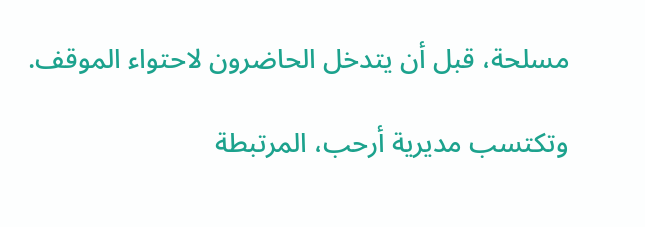مسلحة، قبل أن يتدخل الحاضرون لاحتواء الموقف.

وتكتسب مديرية أرحب، المرتبطة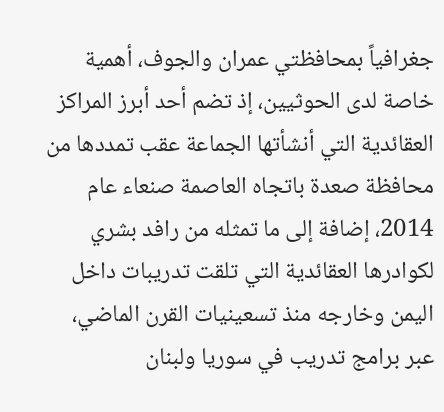جغرافياً بمحافظتي عمران والجوف، أهمية خاصة لدى الحوثيين، إذ تضم أحد أبرز المراكز العقائدية التي أنشأتها الجماعة عقب تمددها من محافظة صعدة باتجاه العاصمة صنعاء عام 2014، إضافة إلى ما تمثله من رافد بشري لكوادرها العقائدية التي تلقت تدريبات داخل اليمن وخارجه منذ تسعينيات القرن الماضي، عبر برامج تدريب في سوريا ولبنان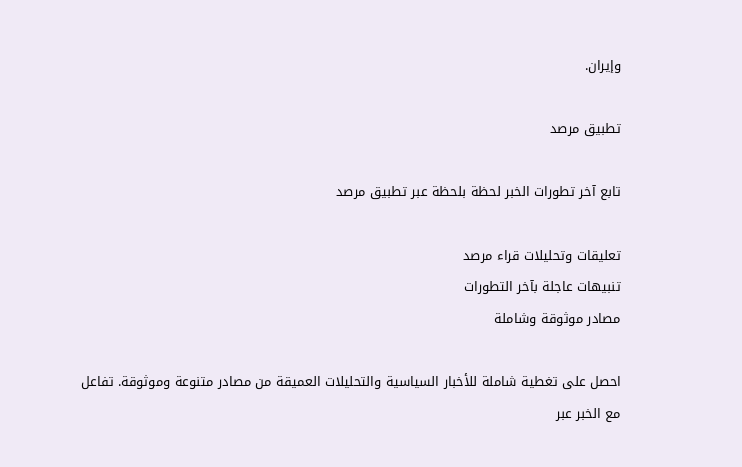وإيران.

تطبيق مرصد

تابع آخر تطورات الخبر لحظة بلحظة عبر تطبيق مرصد

تعليقات وتحليلات قراء مرصد
تنبيهات عاجلة بآخر التطورات
مصادر موثوقة وشاملة

احصل على تغطية شاملة للأخبار السياسية والتحليلات العميقة من مصادر متنوعة وموثوقة. تفاعل مع الخبر عبر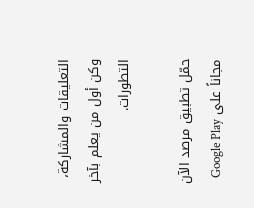التعليقات والمشاركة، وكن أول من يعلم بآخر التطورات.

حمّل تطبيق مرصد الآن مجاناً على Google Play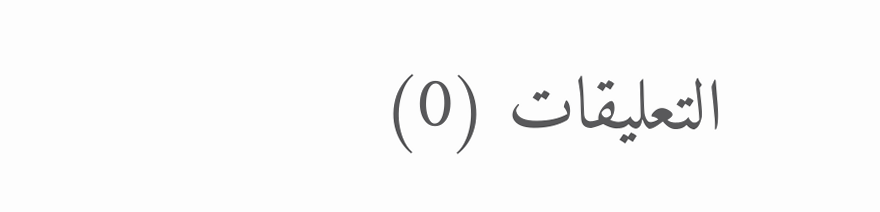التعليقات (0)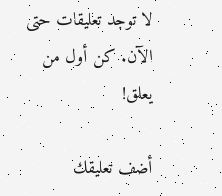لا توجد تعليقات حتى الآن. كن أول من يعلق!

أضف تعليقك